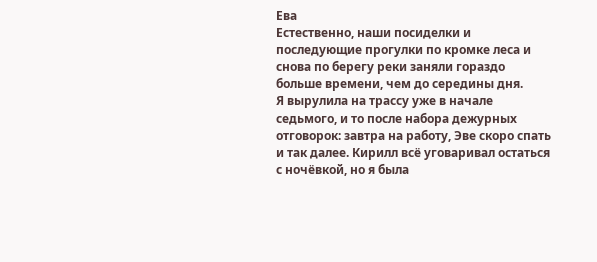Ева
Естественно, наши посиделки и последующие прогулки по кромке леса и снова по берегу реки заняли гораздо больше времени, чем до середины дня.
Я вырулила на трассу уже в начале седьмого, и то после набора дежурных отговорок: завтра на работу, Эве скоро спать и так далее. Кирилл всё уговаривал остаться с ночёвкой, но я была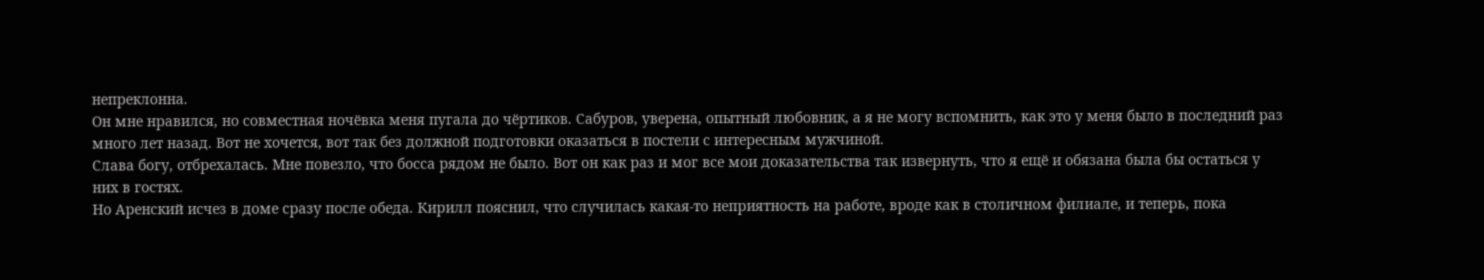непреклонна.
Он мне нравился, но совместная ночёвка меня пугала до чёртиков. Сабуров, уверена, опытный любовник, а я не могу вспомнить, как это у меня было в последний раз много лет назад. Вот не хочется, вот так без должной подготовки оказаться в постели с интересным мужчиной.
Слава богу, отбрехалась. Мне повезло, что босса рядом не было. Вот он как раз и мог все мои доказательства так извернуть, что я ещё и обязана была бы остаться у них в гостях.
Но Аренский исчез в доме сразу после обеда. Кирилл пояснил, что случилась какая-то неприятность на работе, вроде как в столичном филиале, и теперь, пока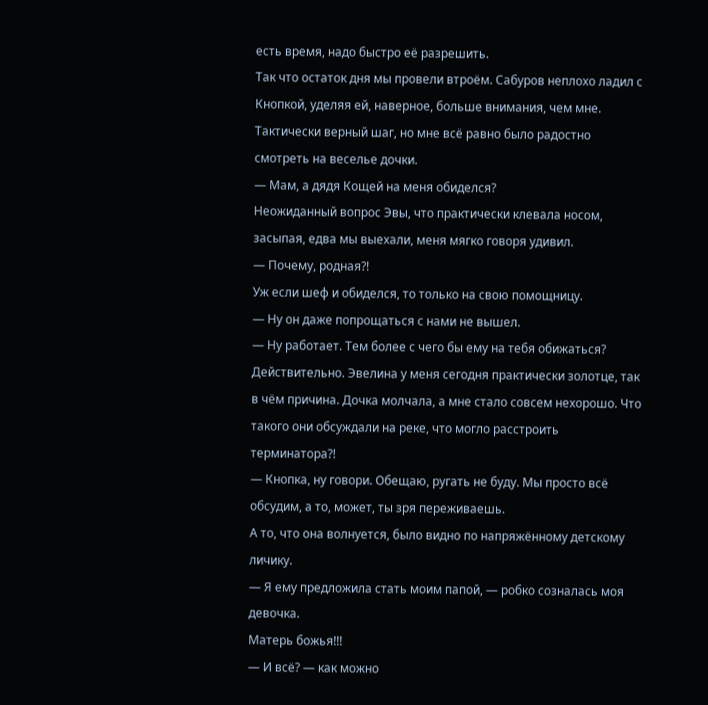есть время, надо быстро её разрешить.
Так что остаток дня мы провели втроём. Сабуров неплохо ладил с Кнопкой, уделяя ей, наверное, больше внимания, чем мне. Тактически верный шаг, но мне всё равно было радостно смотреть на веселье дочки.
— Мам, а дядя Кощей на меня обиделся?
Неожиданный вопрос Эвы, что практически клевала носом, засыпая, едва мы выехали, меня мягко говоря удивил.
— Почему, родная?!
Уж если шеф и обиделся, то только на свою помощницу.
— Ну он даже попрощаться с нами не вышел.
— Ну работает. Тем более с чего бы ему на тебя обижаться?
Действительно. Эвелина у меня сегодня практически золотце, так в чём причина. Дочка молчала, а мне стало совсем нехорошо. Что такого они обсуждали на реке, что могло расстроить терминатора?!
— Кнопка, ну говори. Обещаю, ругать не буду. Мы просто всё обсудим, а то, может, ты зря переживаешь.
А то, что она волнуется, было видно по напряжённому детскому личику.
— Я ему предложила стать моим папой, — робко созналась моя девочка.
Матерь божья!!!
— И всё? — как можно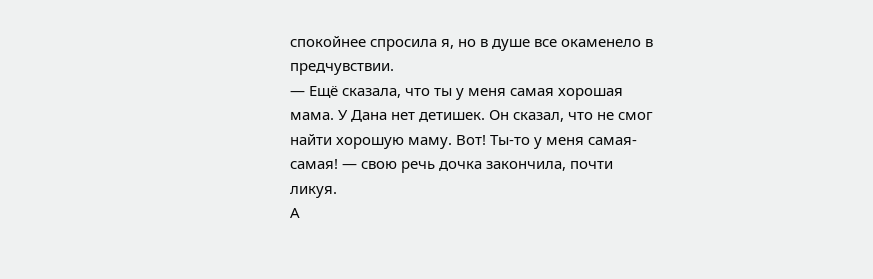спокойнее спросила я, но в душе все окаменело в предчувствии.
— Ещё сказала, что ты у меня самая хорошая мама. У Дана нет детишек. Он сказал, что не смог найти хорошую маму. Вот! Ты-то у меня самая-самая! — свою речь дочка закончила, почти ликуя.
А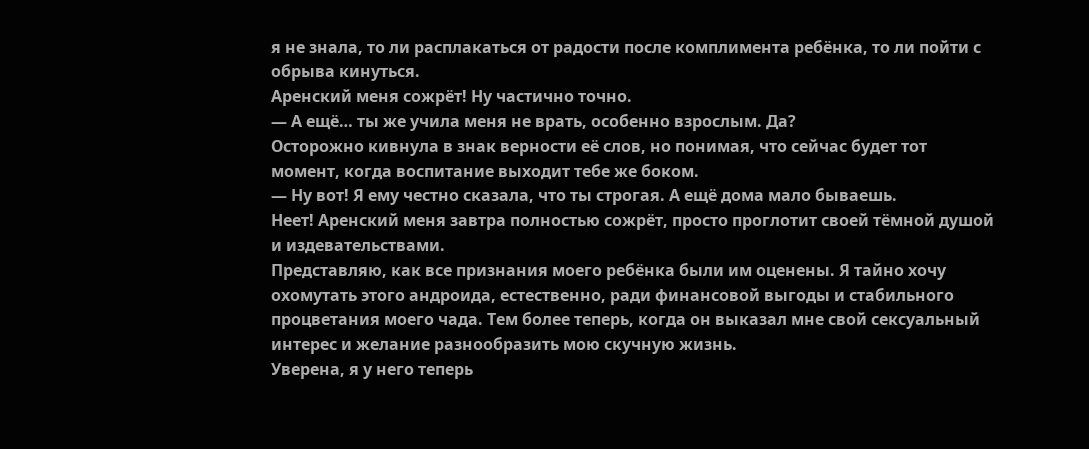я не знала, то ли расплакаться от радости после комплимента ребёнка, то ли пойти с обрыва кинуться.
Аренский меня сожрёт! Ну частично точно.
— А ещё… ты же учила меня не врать, особенно взрослым. Да?
Осторожно кивнула в знак верности её слов, но понимая, что сейчас будет тот момент, когда воспитание выходит тебе же боком.
— Ну вот! Я ему честно сказала, что ты строгая. А ещё дома мало бываешь.
Неет! Аренский меня завтра полностью сожрёт, просто проглотит своей тёмной душой и издевательствами.
Представляю, как все признания моего ребёнка были им оценены. Я тайно хочу охомутать этого андроида, естественно, ради финансовой выгоды и стабильного процветания моего чада. Тем более теперь, когда он выказал мне свой сексуальный интерес и желание разнообразить мою скучную жизнь.
Уверена, я у него теперь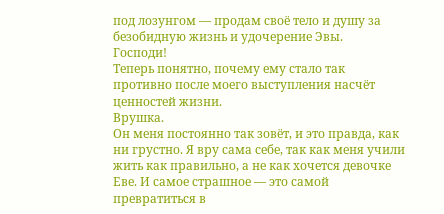под лозунгом — продам своё тело и душу за безобидную жизнь и удочерение Эвы.
Господи!
Теперь понятно, почему ему стало так противно после моего выступления насчёт ценностей жизни.
Врушка.
Он меня постоянно так зовёт, и это правда, как ни грустно. Я вру сама себе, так как меня учили жить как правильно, а не как хочется девочке Еве. И самое страшное — это самой превратиться в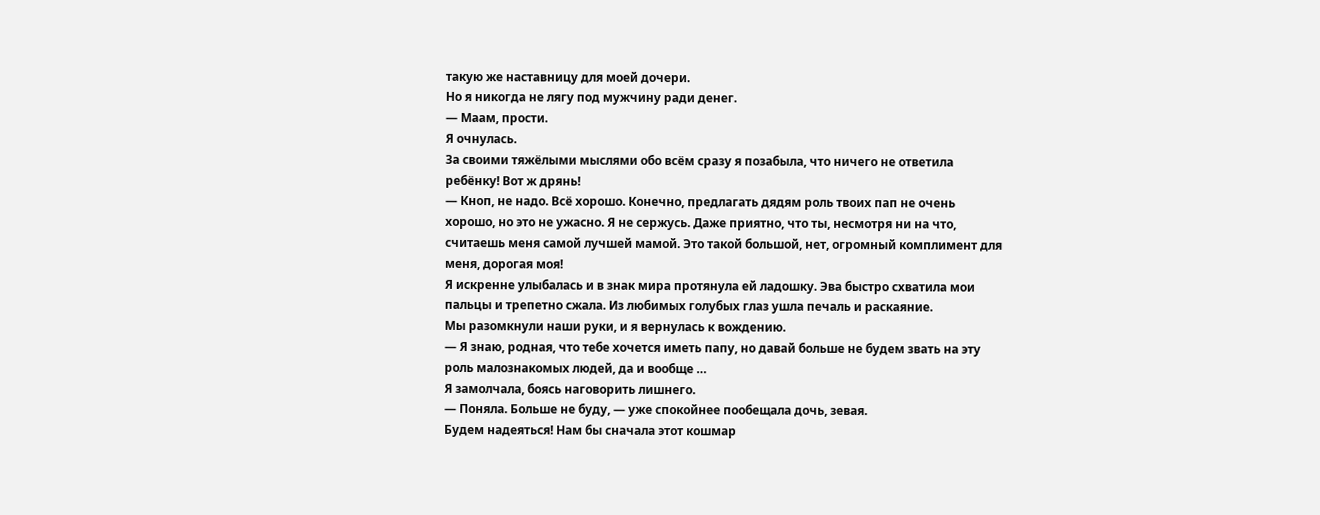такую же наставницу для моей дочери.
Но я никогда не лягу под мужчину ради денег.
— Маам, прости.
Я очнулась.
За своими тяжёлыми мыслями обо всём сразу я позабыла, что ничего не ответила ребёнку! Вот ж дрянь!
— Кноп, не надо. Всё хорошо. Конечно, предлагать дядям роль твоих пап не очень хорошо, но это не ужасно. Я не сержусь. Даже приятно, что ты, несмотря ни на что, считаешь меня самой лучшей мамой. Это такой большой, нет, огромный комплимент для меня, дорогая моя!
Я искренне улыбалась и в знак мира протянула ей ладошку. Эва быстро схватила мои пальцы и трепетно сжала. Из любимых голубых глаз ушла печаль и раскаяние.
Мы разомкнули наши руки, и я вернулась к вождению.
— Я знаю, родная, что тебе хочется иметь папу, но давай больше не будем звать на эту роль малознакомых людей, да и вообще …
Я замолчала, боясь наговорить лишнего.
— Поняла. Больше не буду, — уже спокойнее пообещала дочь, зевая.
Будем надеяться! Нам бы сначала этот кошмар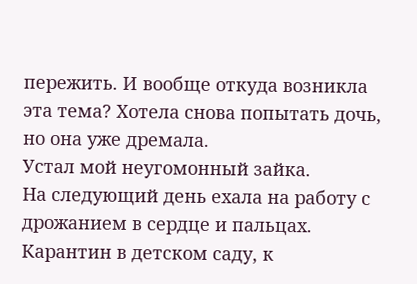пережить. И вообще откуда возникла эта тема? Хотела снова попытать дочь, но она уже дремала.
Устал мой неугомонный зайка.
На следующий день ехала на работу с дрожанием в сердце и пальцах.
Карантин в детском саду, к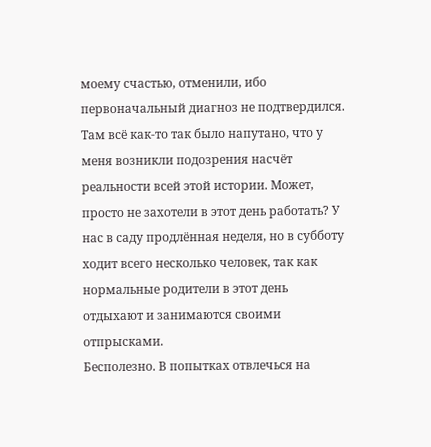моему счастью, отменили, ибо первоначальный диагноз не подтвердился. Там всё как-то так было напутано, что у меня возникли подозрения насчёт реальности всей этой истории. Может, просто не захотели в этот день работать? У нас в саду продлённая неделя, но в субботу ходит всего несколько человек, так как нормальные родители в этот день отдыхают и занимаются своими отпрысками.
Бесполезно. В попытках отвлечься на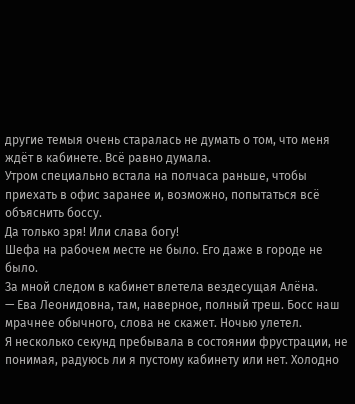другие темыя очень старалась не думать о том, что меня ждёт в кабинете. Всё равно думала.
Утром специально встала на полчаса раньше, чтобы приехать в офис заранее и, возможно, попытаться всё объяснить боссу.
Да только зря! Или слава богу!
Шефа на рабочем месте не было. Его даже в городе не было.
За мной следом в кабинет влетела вездесущая Алёна.
— Ева Леонидовна, там, наверное, полный треш. Босс наш мрачнее обычного, слова не скажет. Ночью улетел.
Я несколько секунд пребывала в состоянии фрустрации, не понимая, радуюсь ли я пустому кабинету или нет. Холодно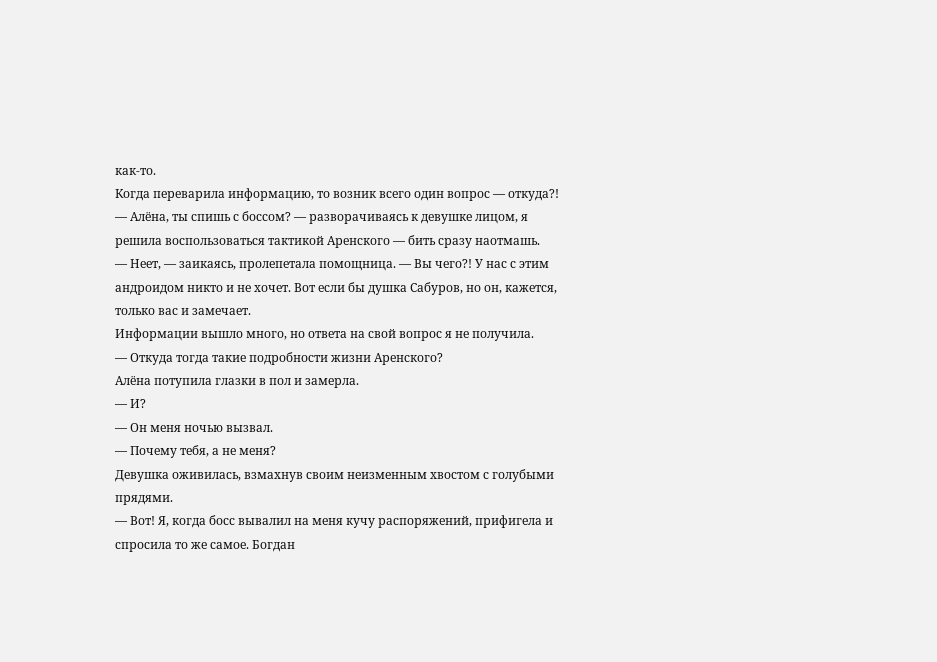как-то.
Когда переварила информацию, то возник всего один вопрос — откуда?!
— Алёна, ты спишь с боссом? — разворачиваясь к девушке лицом, я решила воспользоваться тактикой Аренского — бить сразу наотмашь.
— Неет, — заикаясь, пролепетала помощница. — Вы чего?! У нас с этим андроидом никто и не хочет. Вот если бы душка Сабуров, но он, кажется, только вас и замечает.
Информации вышло много, но ответа на свой вопрос я не получила.
— Откуда тогда такие подробности жизни Аренского?
Алёна потупила глазки в пол и замерла.
— И?
— Он меня ночью вызвал.
— Почему тебя, а не меня?
Девушка оживилась, взмахнув своим неизменным хвостом с голубыми прядями.
— Вот! Я, когда босс вывалил на меня кучу распоряжений, прифигела и спросила то же самое. Богдан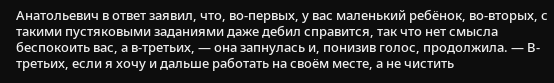Анатольевич в ответ заявил, что, во-первых, у вас маленький ребёнок, во-вторых, с такими пустяковыми заданиями даже дебил справится, так что нет смысла беспокоить вас, а в-третьих, — она запнулась и, понизив голос, продолжила. — В-третьих, если я хочу и дальше работать на своём месте, а не чистить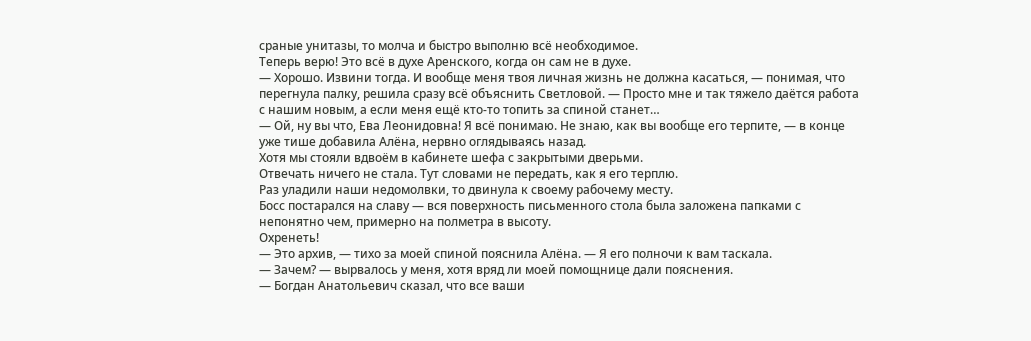сраные унитазы, то молча и быстро выполню всё необходимое.
Теперь верю! Это всё в духе Аренского, когда он сам не в духе.
— Хорошо. Извини тогда. И вообще меня твоя личная жизнь не должна касаться, — понимая, что перегнула палку, решила сразу всё объяснить Светловой. — Просто мне и так тяжело даётся работа с нашим новым, а если меня ещё кто-то топить за спиной станет…
— Ой, ну вы что, Ева Леонидовна! Я всё понимаю. Не знаю, как вы вообще его терпите, — в конце уже тише добавила Алёна, нервно оглядываясь назад.
Хотя мы стояли вдвоём в кабинете шефа с закрытыми дверьми.
Отвечать ничего не стала. Тут словами не передать, как я его терплю.
Раз уладили наши недомолвки, то двинула к своему рабочему месту.
Босс постарался на славу — вся поверхность письменного стола была заложена папками с непонятно чем, примерно на полметра в высоту.
Охренеть!
— Это архив, — тихо за моей спиной пояснила Алёна. — Я его полночи к вам таскала.
— Зачем? — вырвалось у меня, хотя вряд ли моей помощнице дали пояснения.
— Богдан Анатольевич сказал, что все ваши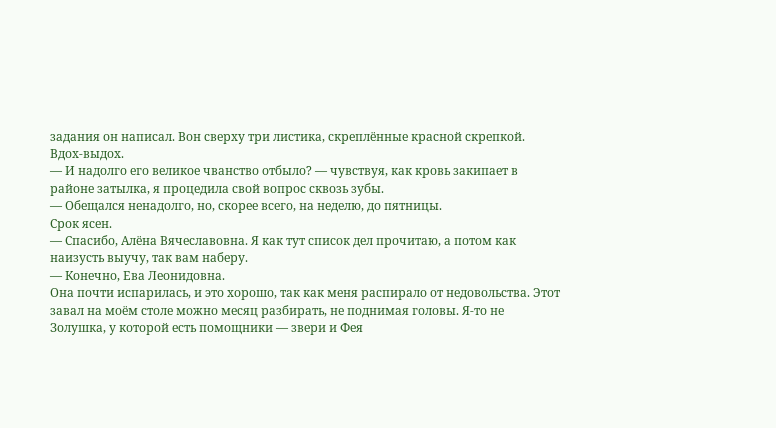задания он написал. Вон сверху три листика, скреплённые красной скрепкой.
Вдох-выдох.
— И надолго его великое чванство отбыло? — чувствуя, как кровь закипает в районе затылка, я процедила свой вопрос сквозь зубы.
— Обещался ненадолго, но, скорее всего, на неделю, до пятницы.
Срок ясен.
— Спасибо, Алёна Вячеславовна. Я как тут список дел прочитаю, а потом как наизусть выучу, так вам наберу.
— Конечно, Ева Леонидовна.
Она почти испарилась, и это хорошо, так как меня распирало от недовольства. Этот завал на моём столе можно месяц разбирать, не поднимая головы. Я-то не Золушка, у которой есть помощники — звери и Фея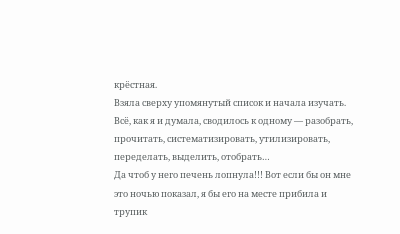крёстная.
Взяла сверху упомянутый список и начала изучать. Всё, как я и думала, сводилось к одному — разобрать, прочитать, систематизировать, утилизировать, переделать, выделить, отобрать…
Да чтоб у него печень лопнула!!! Вот если бы он мне это ночью показал, я бы его на месте прибила и трупик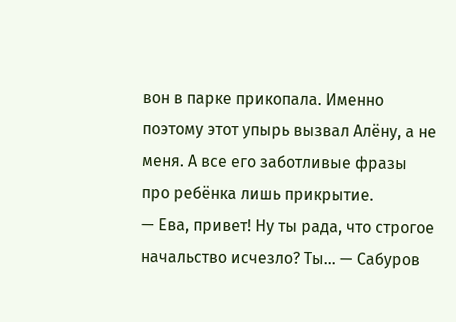вон в парке прикопала. Именно поэтому этот упырь вызвал Алёну, а не меня. А все его заботливые фразы про ребёнка лишь прикрытие.
— Ева, привет! Ну ты рада, что строгое начальство исчезло? Ты… — Сабуров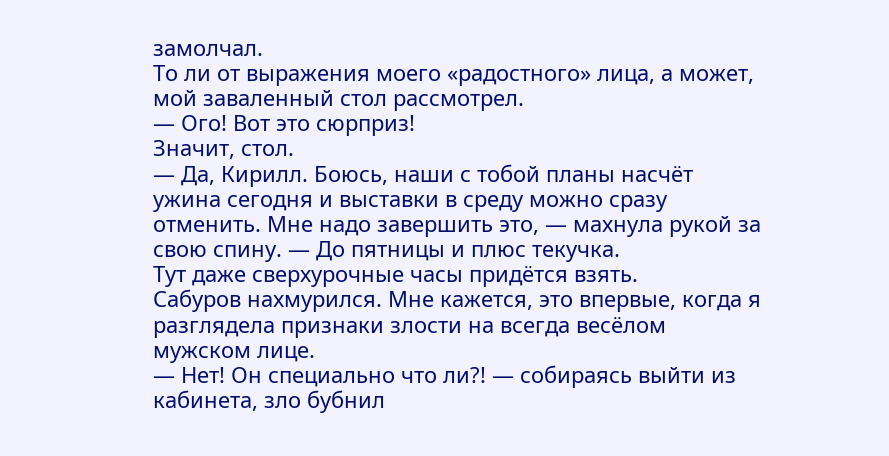замолчал.
То ли от выражения моего «радостного» лица, а может, мой заваленный стол рассмотрел.
— Ого! Вот это сюрприз!
Значит, стол.
— Да, Кирилл. Боюсь, наши с тобой планы насчёт ужина сегодня и выставки в среду можно сразу отменить. Мне надо завершить это, — махнула рукой за свою спину. — До пятницы и плюс текучка.
Тут даже сверхурочные часы придётся взять.
Сабуров нахмурился. Мне кажется, это впервые, когда я разглядела признаки злости на всегда весёлом мужском лице.
— Нет! Он специально что ли?! — собираясь выйти из кабинета, зло бубнил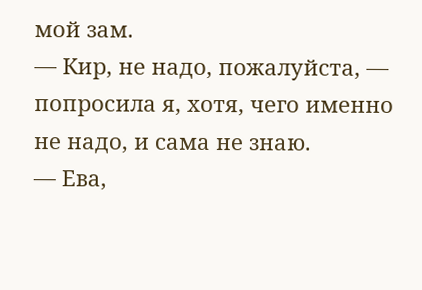мой зам.
— Кир, не надо, пожалуйста, — попросила я, хотя, чего именно не надо, и сама не знаю.
— Ева,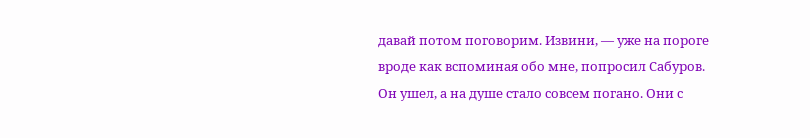давай потом поговорим. Извини, — уже на пороге вроде как вспоминая обо мне, попросил Сабуров.
Он ушел, а на душе стало совсем погано. Они с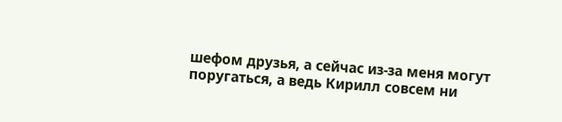шефом друзья, а сейчас из-за меня могут поругаться, а ведь Кирилл совсем ни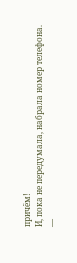причём!
И, пока не передумала, набрала номер телефона.
—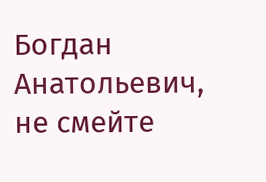Богдан Анатольевич, не смейте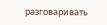разговаривать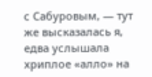с Сабуровым, — тут же высказалась я, едва услышала хриплое «алло» на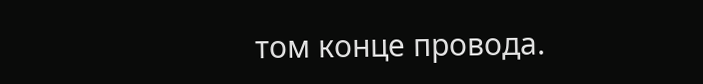том конце провода.